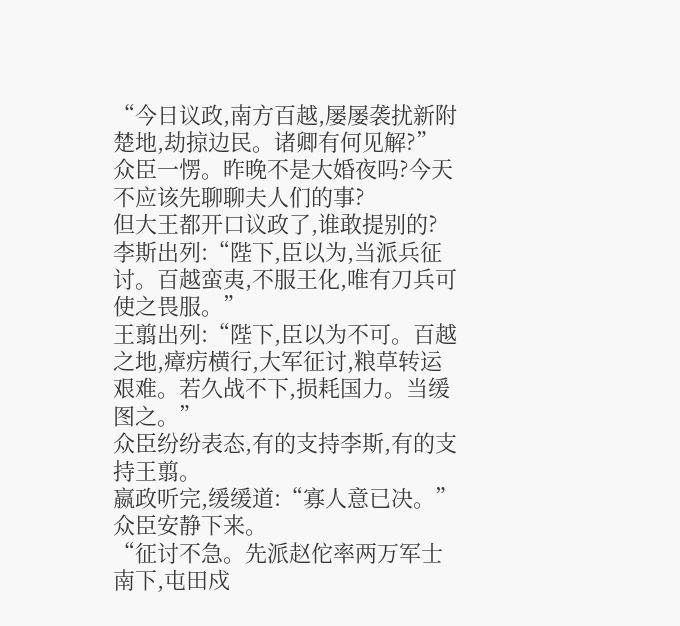“今日议政,南方百越,屡屡袭扰新附楚地,劫掠边民。诸卿有何见解?”
众臣一愣。昨晚不是大婚夜吗?今天不应该先聊聊夫人们的事?
但大王都开口议政了,谁敢提别的?
李斯出列:“陛下,臣以为,当派兵征讨。百越蛮夷,不服王化,唯有刀兵可使之畏服。”
王翦出列:“陛下,臣以为不可。百越之地,瘴疠横行,大军征讨,粮草转运艰难。若久战不下,损耗国力。当缓图之。”
众臣纷纷表态,有的支持李斯,有的支持王翦。
嬴政听完,缓缓道:“寡人意已决。”
众臣安静下来。
“征讨不急。先派赵佗率两万军士南下,屯田戍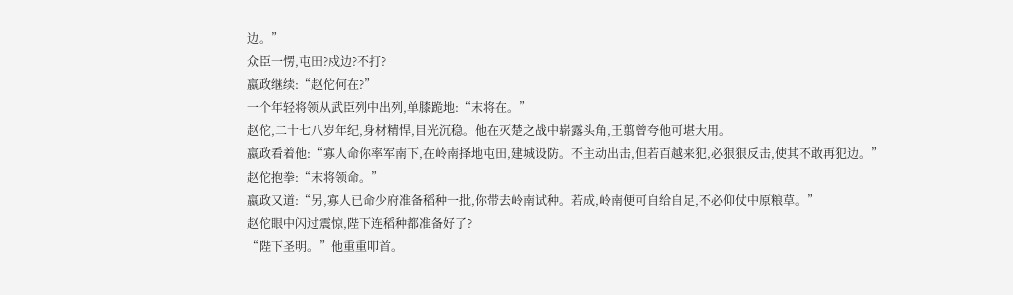边。”
众臣一愣,屯田?戍边?不打?
嬴政继续:“赵佗何在?”
一个年轻将领从武臣列中出列,单膝跪地:“末将在。”
赵佗,二十七八岁年纪,身材精悍,目光沉稳。他在灭楚之战中崭露头角,王翦曾夸他可堪大用。
嬴政看着他:“寡人命你率军南下,在岭南择地屯田,建城设防。不主动出击,但若百越来犯,必狠狠反击,使其不敢再犯边。”
赵佗抱拳:“末将领命。”
嬴政又道:“另,寡人已命少府准备稻种一批,你带去岭南试种。若成,岭南便可自给自足,不必仰仗中原粮草。”
赵佗眼中闪过震惊,陛下连稻种都准备好了?
“陛下圣明。”他重重叩首。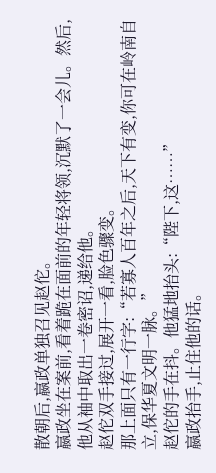散朝后,嬴政单独召见赵佗。
嬴政坐在案前,看着跪在面前的年轻将领,沉默了一会儿。然后,他从袖中取出一卷密诏,递给他。
赵佗双手接过,展开一看,脸色骤变。
那上面只有一行字:“若寡人百年之后,天下有变,你可在岭南自立,保华夏文明一脉。”
赵佗的手在抖。他猛地抬头:“陛下,这……”
嬴政抬手,止住他的话。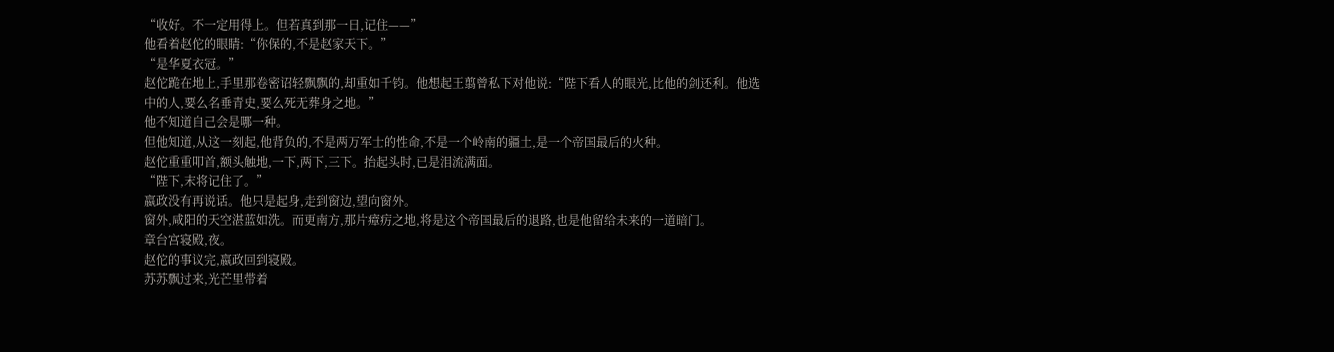“收好。不一定用得上。但若真到那一日,记住——”
他看着赵佗的眼睛:“你保的,不是赵家天下。”
“是华夏衣冠。”
赵佗跪在地上,手里那卷密诏轻飘飘的,却重如千钧。他想起王翦曾私下对他说:“陛下看人的眼光,比他的剑还利。他选中的人,要么名垂青史,要么死无葬身之地。”
他不知道自己会是哪一种。
但他知道,从这一刻起,他背负的,不是两万军士的性命,不是一个岭南的疆土,是一个帝国最后的火种。
赵佗重重叩首,额头触地,一下,两下,三下。抬起头时,已是泪流满面。
“陛下,末将记住了。”
嬴政没有再说话。他只是起身,走到窗边,望向窗外。
窗外,咸阳的天空湛蓝如洗。而更南方,那片瘴疠之地,将是这个帝国最后的退路,也是他留给未来的一道暗门。
章台宫寝殿,夜。
赵佗的事议完,嬴政回到寝殿。
苏苏飘过来,光芒里带着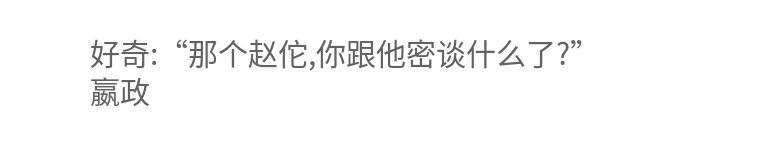好奇:“那个赵佗,你跟他密谈什么了?”
嬴政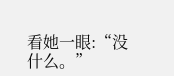看她一眼:“没什么。”